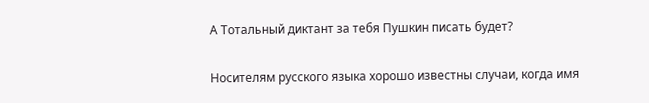А Тотальный диктант за тебя Пушкин писать будет?

Носителям русского языка хорошо известны случаи, когда имя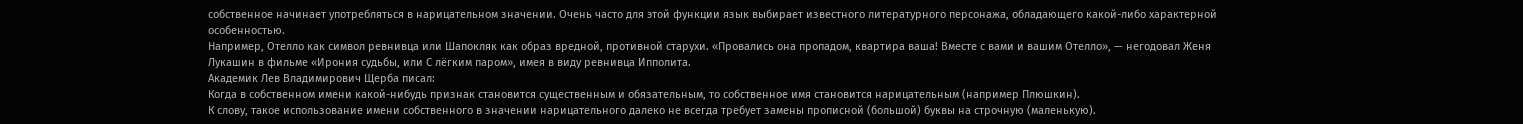собственное начинает употребляться в нарицательном значении. Очень часто для этой функции язык выбирает известного литературного персонажа, обладающего какой-либо характерной особенностью.
Например, Отелло как символ ревнивца или Шапокляк как образ вредной, противной старухи. «Провались она пропадом, квартира ваша! Вместе с вами и вашим Отелло», — негодовал Женя Лукашин в фильме «Ирония судьбы, или С лёгким паром», имея в виду ревнивца Ипполита.
Академик Лев Владимирович Щерба писал:
Когда в собственном имени какой-нибудь признак становится существенным и обязательным, то собственное имя становится нарицательным (например Плюшкин).
К слову, такое использование имени собственного в значении нарицательного далеко не всегда требует замены прописной (большой) буквы на строчную (маленькую).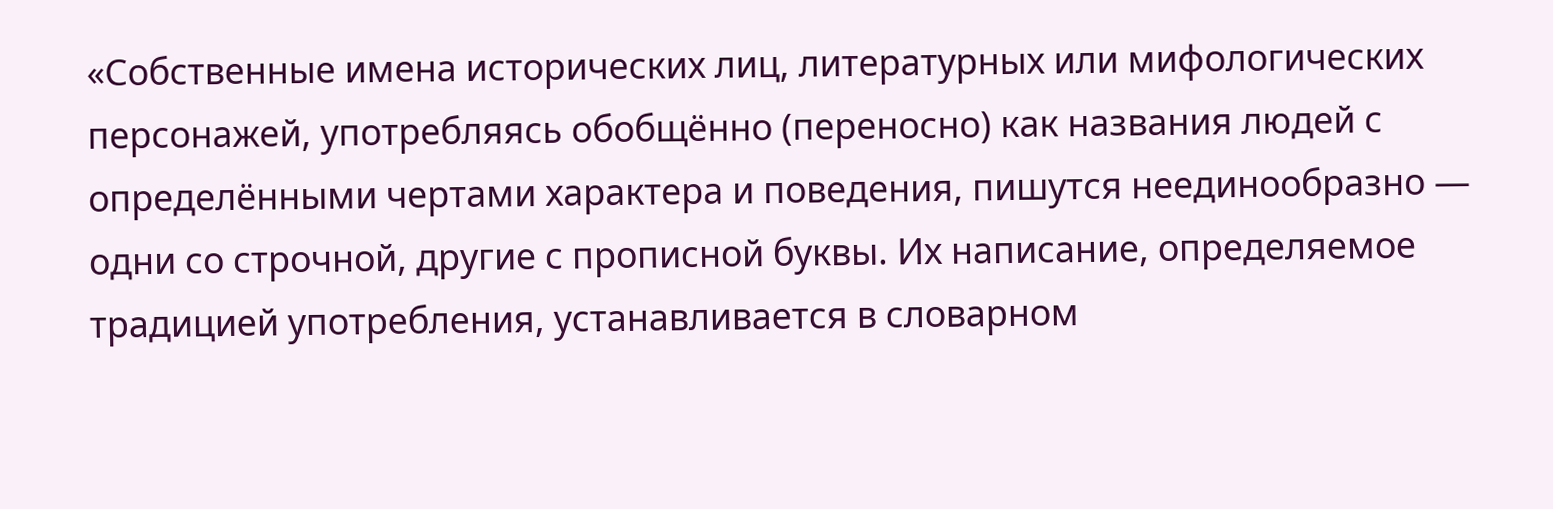«Собственные имена исторических лиц, литературных или мифологических персонажей, употребляясь обобщённо (переносно) как названия людей с определёнными чертами характера и поведения, пишутся неединообразно — одни со строчной, другие с прописной буквы. Их написание, определяемое традицией употребления, устанавливается в словарном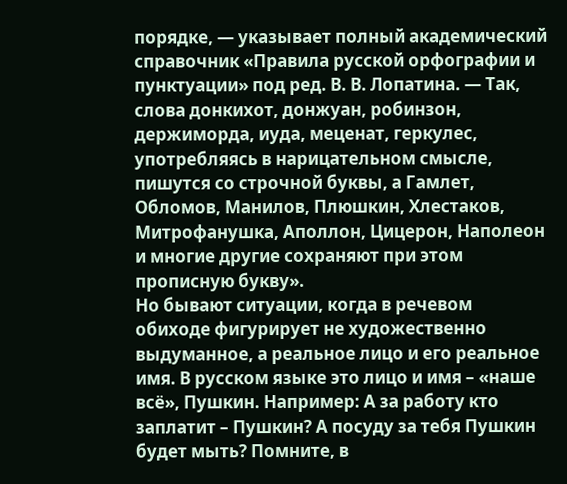порядке, — указывает полный академический справочник «Правила русской орфографии и пунктуации» под ред. В. В. Лопатина. — Так, слова донкихот, донжуан, робинзон, держиморда, иуда, меценат, геркулес, употребляясь в нарицательном смысле, пишутся со строчной буквы, а Гамлет, Обломов, Манилов, Плюшкин, Хлестаков, Митрофанушка, Аполлон, Цицерон, Наполеон и многие другие сохраняют при этом прописную букву».
Но бывают ситуации, когда в речевом обиходе фигурирует не художественно выдуманное, а реальное лицо и его реальное имя. В русском языке это лицо и имя – «наше всё», Пушкин. Например: А за работу кто заплатит – Пушкин? А посуду за тебя Пушкин будет мыть? Помните, в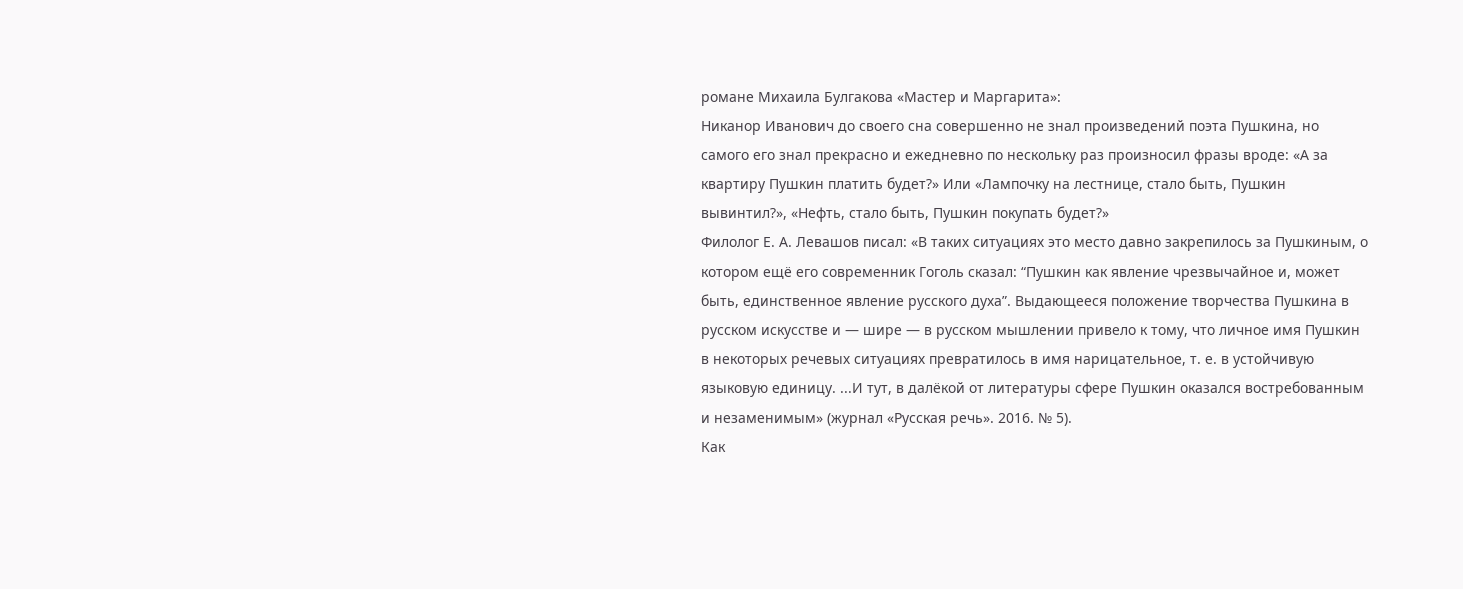романе Михаила Булгакова «Мастер и Маргарита»:
Никанор Иванович до своего сна совершенно не знал произведений поэта Пушкина, но самого его знал прекрасно и ежедневно по нескольку раз произносил фразы вроде: «А за квартиру Пушкин платить будет?» Или «Лампочку на лестнице, стало быть, Пушкин вывинтил?», «Нефть, стало быть, Пушкин покупать будет?»
Филолог Е. А. Левашов писал: «В таких ситуациях это место давно закрепилось за Пушкиным, о котором ещё его современник Гоголь сказал: “Пушкин как явление чрезвычайное и, может быть, единственное явление русского духа”. Выдающееся положение творчества Пушкина в русском искусстве и — шире — в русском мышлении привело к тому, что личное имя Пушкин в некоторых речевых ситуациях превратилось в имя нарицательное, т. е. в устойчивую языковую единицу. ...И тут, в далёкой от литературы сфере Пушкин оказался востребованным и незаменимым» (журнал «Русская речь». 2016. № 5).
Как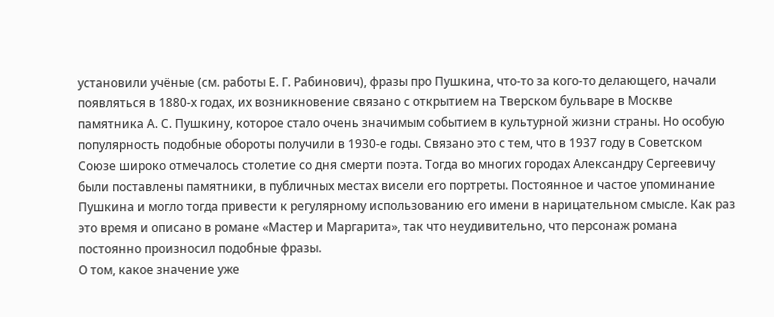установили учёные (см. работы Е. Г. Рабинович), фразы про Пушкина, что-то за кого-то делающего, начали появляться в 1880-х годах, их возникновение связано с открытием на Тверском бульваре в Москве памятника А. С. Пушкину, которое стало очень значимым событием в культурной жизни страны. Но особую популярность подобные обороты получили в 1930-е годы. Связано это с тем, что в 1937 году в Советском Союзе широко отмечалось столетие со дня смерти поэта. Тогда во многих городах Александру Сергеевичу были поставлены памятники, в публичных местах висели его портреты. Постоянное и частое упоминание Пушкина и могло тогда привести к регулярному использованию его имени в нарицательном смысле. Как раз это время и описано в романе «Мастер и Маргарита», так что неудивительно, что персонаж романа постоянно произносил подобные фразы.
О том, какое значение уже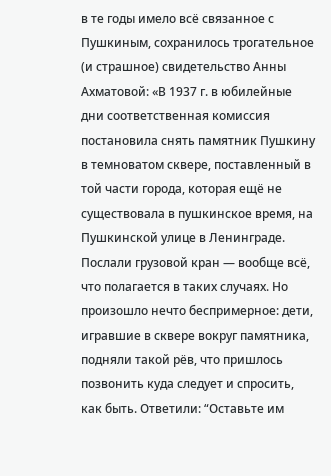в те годы имело всё связанное с Пушкиным, сохранилось трогательное (и страшное) свидетельство Анны Ахматовой: «В 1937 г. в юбилейные дни соответственная комиссия постановила снять памятник Пушкину в темноватом сквере, поставленный в той части города, которая ещё не существовала в пушкинское время, на Пушкинской улице в Ленинграде. Послали грузовой кран — вообще всё, что полагается в таких случаях. Но произошло нечто беспримерное: дети, игравшие в сквере вокруг памятника, подняли такой рёв, что пришлось позвонить куда следует и спросить, как быть. Ответили: “Оставьте им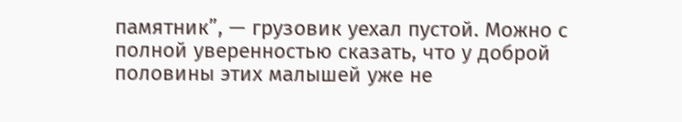памятник”, — грузовик уехал пустой. Можно с полной уверенностью сказать, что у доброй половины этих малышей уже не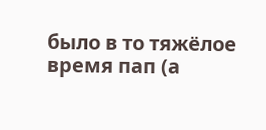было в то тяжёлое время пап (а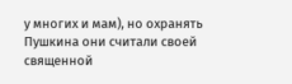у многих и мам), но охранять Пушкина они считали своей священной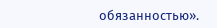обязанностью».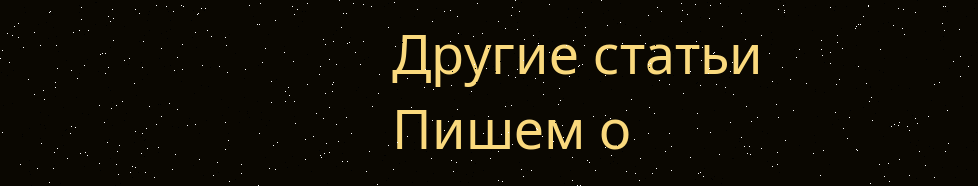Другие статьи
Пишем о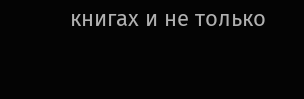книгах и не только